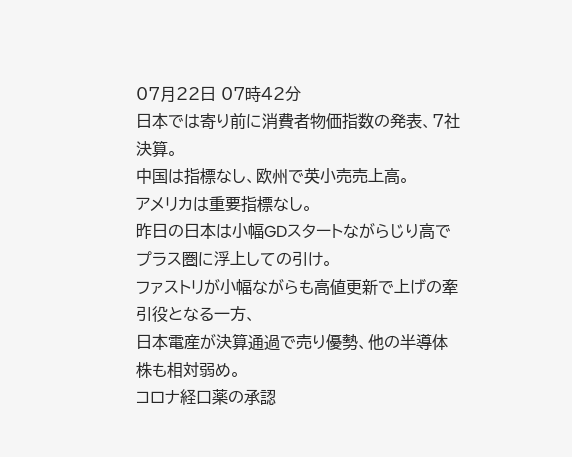07月22日 07時42分
日本では寄り前に消費者物価指数の発表、7社決算。
中国は指標なし、欧州で英小売売上高。
アメリカは重要指標なし。
昨日の日本は小幅GDスタートながらじり高でプラス圏に浮上しての引け。
ファストリが小幅ながらも高値更新で上げの牽引役となる一方、
日本電産が決算通過で売り優勢、他の半導体株も相対弱め。
コロナ経口薬の承認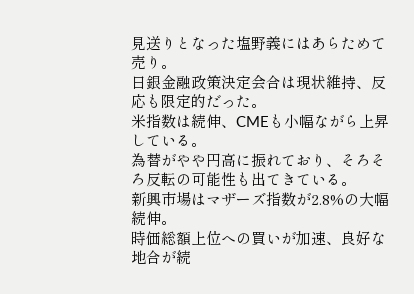見送りとなった塩野義にはあらためて売り。
日銀金融政策決定会合は現状維持、反応も限定的だった。
米指数は続伸、CMEも小幅ながら上昇している。
為替がやや円高に振れており、そろそろ反転の可能性も出てきている。
新興市場はマザーズ指数が2.8%の大幅続伸。
時価総額上位への買いが加速、良好な地合が続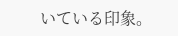いている印象。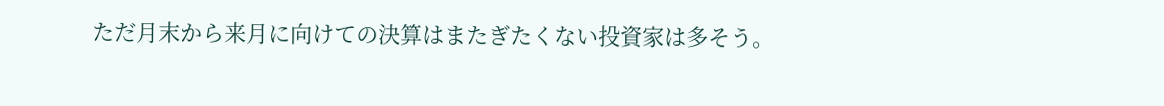ただ月末から来月に向けての決算はまたぎたくない投資家は多そう。